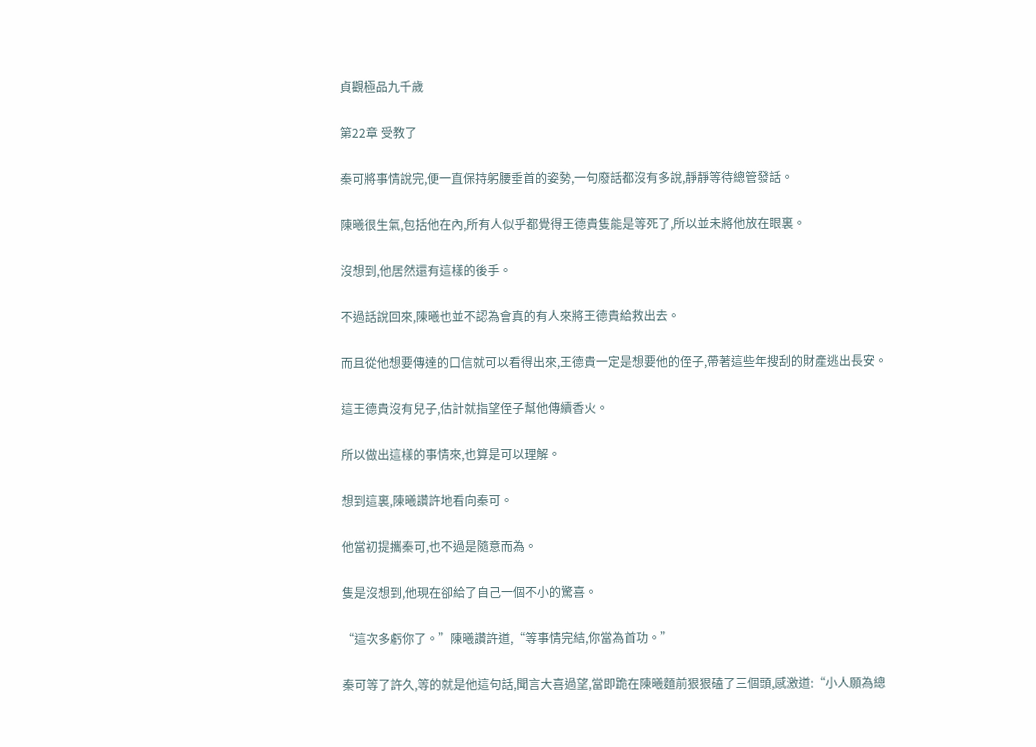貞觀極品九千歲

第22章 受教了

秦可將事情說完,便一直保持躬腰垂首的姿勢,一句廢話都沒有多說,靜靜等待總管發話。

陳曦很生氣,包括他在內,所有人似乎都覺得王德貴隻能是等死了,所以並未將他放在眼裏。

沒想到,他居然還有這樣的後手。

不過話說回來,陳曦也並不認為會真的有人來將王德貴給救出去。

而且從他想要傳達的口信就可以看得出來,王德貴一定是想要他的侄子,帶著這些年搜刮的財產逃出長安。

這王德貴沒有兒子,估計就指望侄子幫他傳續香火。

所以做出這樣的事情來,也算是可以理解。

想到這裏,陳曦讚許地看向秦可。

他當初提攜秦可,也不過是隨意而為。

隻是沒想到,他現在卻給了自己一個不小的驚喜。

“這次多虧你了。”陳曦讚許道,“等事情完結,你當為首功。”

秦可等了許久,等的就是他這句話,聞言大喜過望,當即跪在陳曦麵前狠狠磕了三個頭,感激道:“小人願為總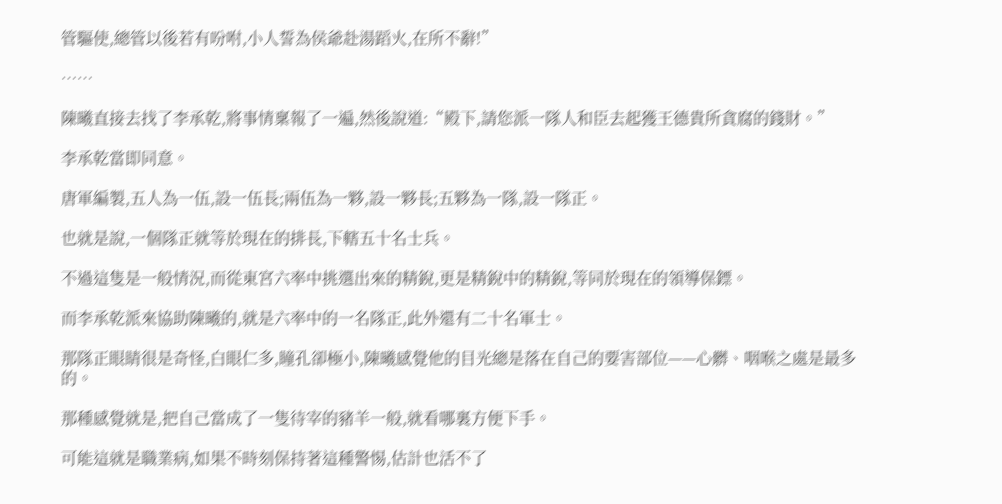管驅使,總管以後若有吩咐,小人誓為侯爺赴湯蹈火,在所不辭!”

……

陳曦直接去找了李承乾,將事情稟報了一遍,然後說道:“殿下,請您派一隊人和臣去起獲王德貴所貪腐的錢財。”

李承乾當即同意。

唐軍編製,五人為一伍,設一伍長;兩伍為一夥,設一夥長;五夥為一隊,設一隊正。

也就是說,一個隊正就等於現在的排長,下轄五十名士兵。

不過這隻是一般情況,而從東宮六率中挑選出來的精銳,更是精銳中的精銳,等同於現在的領導保鏢。

而李承乾派來協助陳曦的,就是六率中的一名隊正,此外還有二十名軍士。

那隊正眼睛很是奇怪,白眼仁多,瞳孔卻極小,陳曦感覺他的目光總是落在自己的要害部位——心髒、咽喉之處是最多的。

那種感覺就是,把自己當成了一隻待宰的豬羊一般,就看哪裏方便下手。

可能這就是職業病,如果不時刻保持著這種警惕,估計也活不了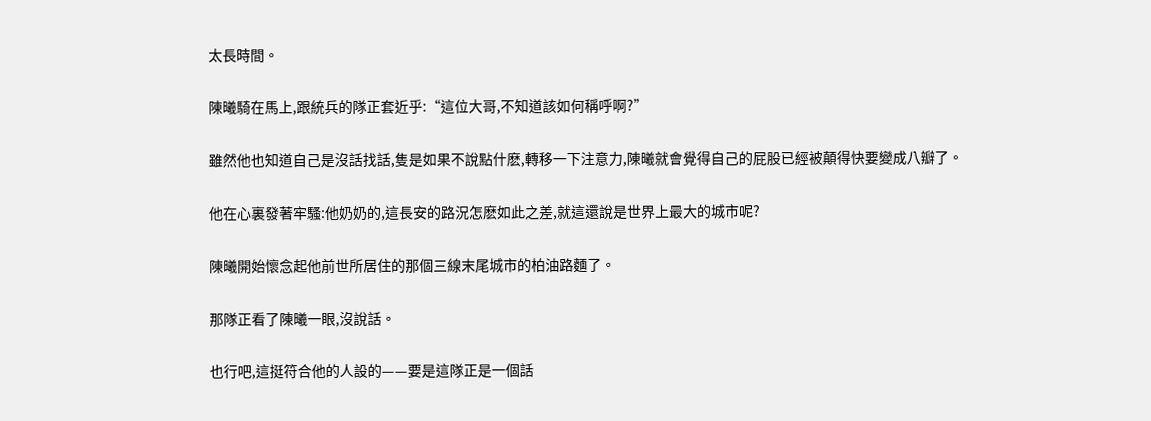太長時間。

陳曦騎在馬上,跟統兵的隊正套近乎:“這位大哥,不知道該如何稱呼啊?”

雖然他也知道自己是沒話找話,隻是如果不說點什麽,轉移一下注意力,陳曦就會覺得自己的屁股已經被顛得快要變成八瓣了。

他在心裏發著牢騷:他奶奶的,這長安的路況怎麽如此之差,就這還說是世界上最大的城市呢?

陳曦開始懷念起他前世所居住的那個三線末尾城市的柏油路麵了。

那隊正看了陳曦一眼,沒說話。

也行吧,這挺符合他的人設的——要是這隊正是一個話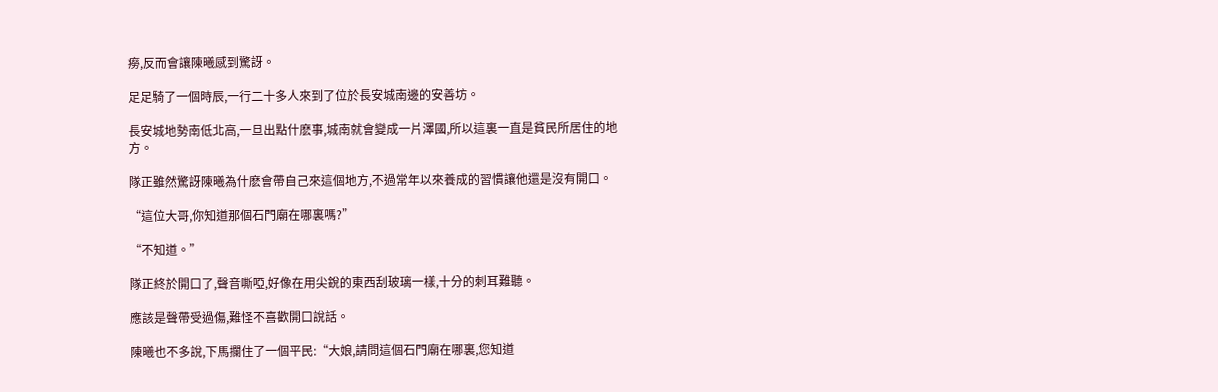癆,反而會讓陳曦感到驚訝。

足足騎了一個時辰,一行二十多人來到了位於長安城南邊的安善坊。

長安城地勢南低北高,一旦出點什麽事,城南就會變成一片澤國,所以這裏一直是貧民所居住的地方。

隊正雖然驚訝陳曦為什麽會帶自己來這個地方,不過常年以來養成的習慣讓他還是沒有開口。

“這位大哥,你知道那個石門廟在哪裏嗎?”

“不知道。”

隊正終於開口了,聲音嘶啞,好像在用尖銳的東西刮玻璃一樣,十分的刺耳難聽。

應該是聲帶受過傷,難怪不喜歡開口說話。

陳曦也不多說,下馬攔住了一個平民:“大娘,請問這個石門廟在哪裏,您知道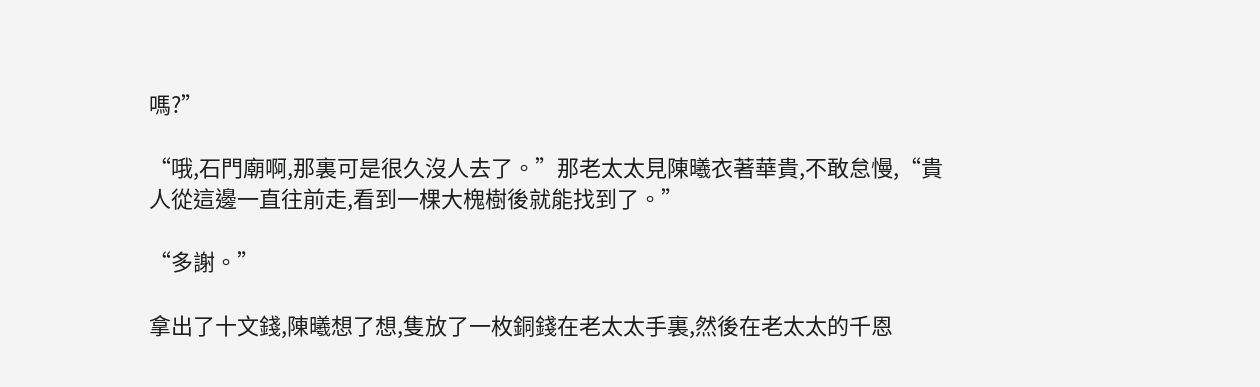嗎?”

“哦,石門廟啊,那裏可是很久沒人去了。”那老太太見陳曦衣著華貴,不敢怠慢,“貴人從這邊一直往前走,看到一棵大槐樹後就能找到了。”

“多謝。”

拿出了十文錢,陳曦想了想,隻放了一枚銅錢在老太太手裏,然後在老太太的千恩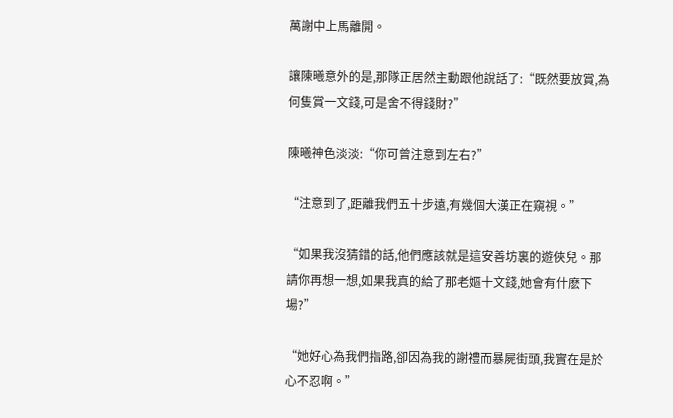萬謝中上馬離開。

讓陳曦意外的是,那隊正居然主動跟他說話了:“既然要放賞,為何隻賞一文錢,可是舍不得錢財?”

陳曦神色淡淡:“你可曾注意到左右?”

“注意到了,距離我們五十步遠,有幾個大漢正在窺視。”

“如果我沒猜錯的話,他們應該就是這安善坊裏的遊俠兒。那請你再想一想,如果我真的給了那老嫗十文錢,她會有什麽下場?”

“她好心為我們指路,卻因為我的謝禮而暴屍街頭,我實在是於心不忍啊。”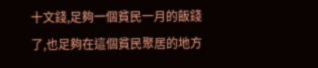十文錢,足夠一個貧民一月的飯錢了,也足夠在這個貧民聚居的地方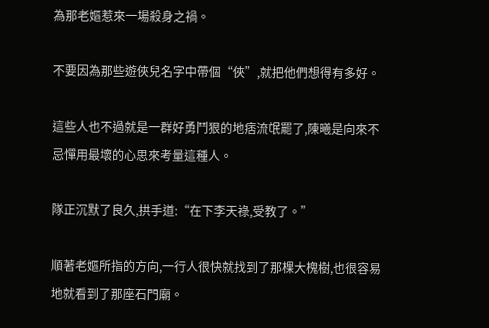為那老嫗惹來一場殺身之禍。

不要因為那些遊俠兒名字中帶個“俠”,就把他們想得有多好。

這些人也不過就是一群好勇鬥狠的地痞流氓罷了,陳曦是向來不忌憚用最壞的心思來考量這種人。

隊正沉默了良久,拱手道:“在下李天祿,受教了。”

順著老嫗所指的方向,一行人很快就找到了那棵大槐樹,也很容易地就看到了那座石門廟。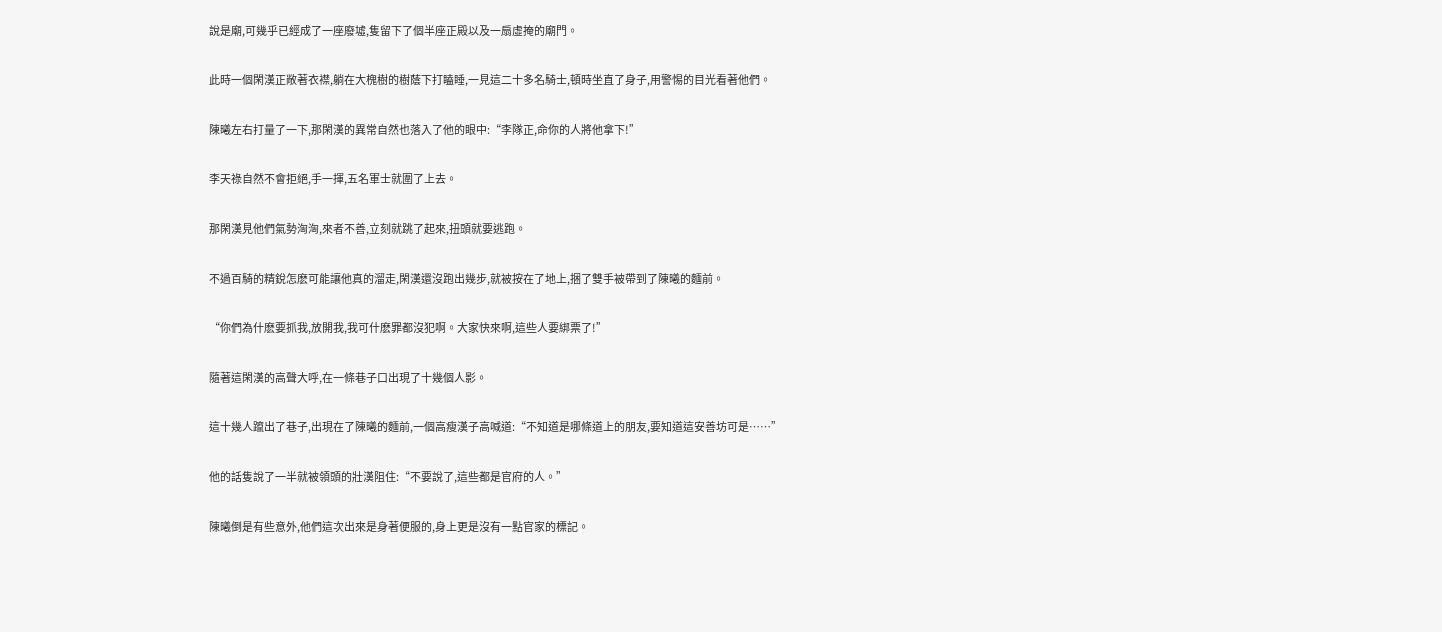說是廟,可幾乎已經成了一座廢墟,隻留下了個半座正殿以及一扇虛掩的廟門。

此時一個閑漢正敞著衣襟,躺在大槐樹的樹蔭下打瞌睡,一見這二十多名騎士,頓時坐直了身子,用警惕的目光看著他們。

陳曦左右打量了一下,那閑漢的異常自然也落入了他的眼中:“李隊正,命你的人將他拿下!”

李天祿自然不會拒絕,手一揮,五名軍士就圍了上去。

那閑漢見他們氣勢洶洶,來者不善,立刻就跳了起來,扭頭就要逃跑。

不過百騎的精銳怎麽可能讓他真的溜走,閑漢還沒跑出幾步,就被按在了地上,捆了雙手被帶到了陳曦的麵前。

“你們為什麽要抓我,放開我,我可什麽罪都沒犯啊。大家快來啊,這些人要綁票了!”

隨著這閑漢的高聲大呼,在一條巷子口出現了十幾個人影。

這十幾人躥出了巷子,出現在了陳曦的麵前,一個高瘦漢子高喊道:“不知道是哪條道上的朋友,要知道這安善坊可是……”

他的話隻說了一半就被領頭的壯漢阻住:“不要說了,這些都是官府的人。”

陳曦倒是有些意外,他們這次出來是身著便服的,身上更是沒有一點官家的標記。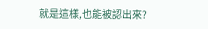就是這樣,也能被認出來?